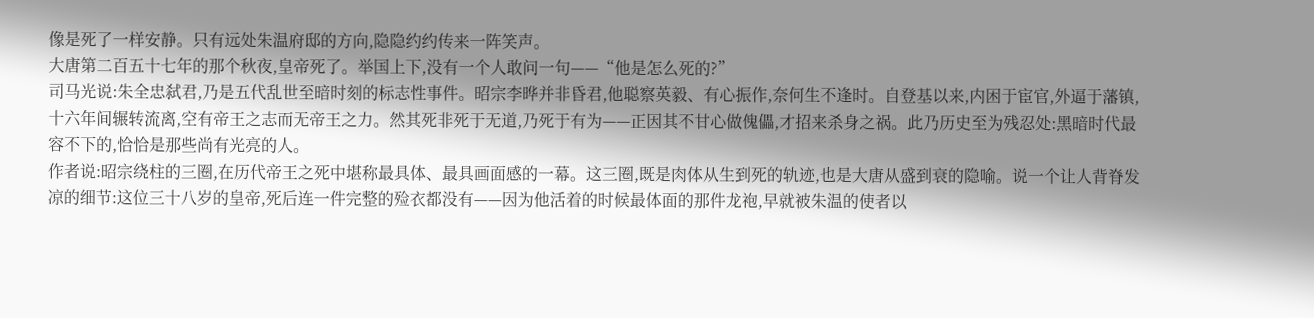像是死了一样安静。只有远处朱温府邸的方向,隐隐约约传来一阵笑声。
大唐第二百五十七年的那个秋夜,皇帝死了。举国上下,没有一个人敢问一句——“他是怎么死的?”
司马光说:朱全忠弑君,乃是五代乱世至暗时刻的标志性事件。昭宗李晔并非昏君,他聪察英毅、有心振作,奈何生不逢时。自登基以来,内困于宦官,外逼于藩镇,十六年间辗转流离,空有帝王之志而无帝王之力。然其死非死于无道,乃死于有为——正因其不甘心做傀儡,才招来杀身之祸。此乃历史至为残忍处:黑暗时代最容不下的,恰恰是那些尚有光亮的人。
作者说:昭宗绕柱的三圈,在历代帝王之死中堪称最具体、最具画面感的一幕。这三圈,既是肉体从生到死的轨迹,也是大唐从盛到衰的隐喻。说一个让人背脊发凉的细节:这位三十八岁的皇帝,死后连一件完整的殓衣都没有——因为他活着的时候最体面的那件龙袍,早就被朱温的使者以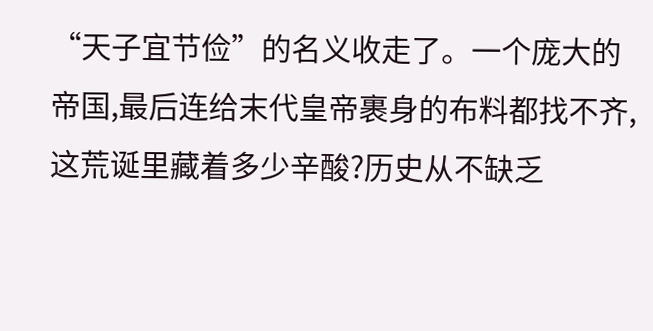“天子宜节俭”的名义收走了。一个庞大的帝国,最后连给末代皇帝裹身的布料都找不齐,这荒诞里藏着多少辛酸?历史从不缺乏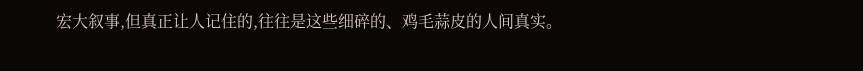宏大叙事,但真正让人记住的,往往是这些细碎的、鸡毛蒜皮的人间真实。